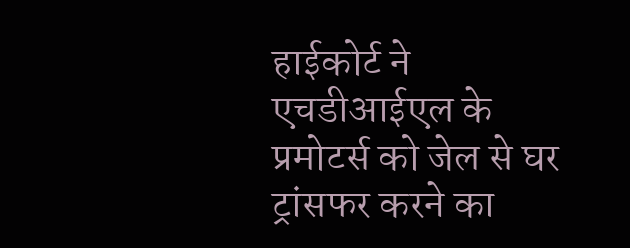हाईकोर्ट ने एचडीआईएल के प्रमोटर्स को जेल से घर ट्रांसफर करने का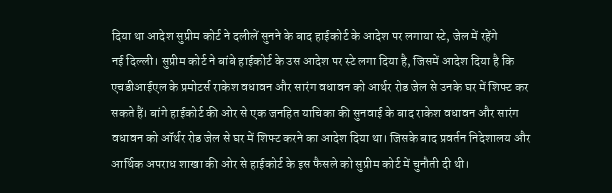दिया था आदेश सुप्रीम कोर्ट ने दलीलें सुनने के बाद हाईकोर्ट के आदेश पर लगाया स्टे, जेल में रहेंगे
नई दिल्ली। सुप्रीम कोर्ट ने बांबे हाईकोर्ट के उस आदेश पर स्टे लगा दिया है, जिसमें आदेश दिया है कि एचडीआईएल के प्रमोटर्स राकेश वधावन और सारंग वधावन को आर्थर रोड जेल से उनके घर में शिफ्ट कर सकते हैं। बांगे हाईकोर्ट की ओर से एक जनहित याचिका की सुनवाई के बाद राकेश वधावन और सारंग वधावन को ऑर्थर रोड जेल से घर में शिफ्ट करने का आदेश दिया था। जिसके बाद प्रवर्तन निदेशालय और आर्थिक अपराध शाखा की ओर से हाईकोर्ट के इस फैसले को सुप्रीम कोर्ट में चुनौती दी थी।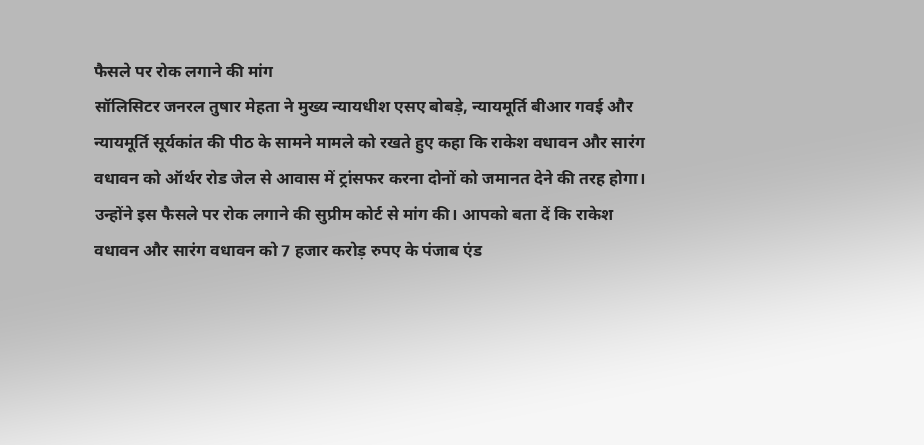फैसले पर रोक लगाने की मांग
सॉलिसिटर जनरल तुषार मेहता ने मुख्य न्यायधीश एसए बोबड़े, न्यायमूर्ति बीआर गवई और न्यायमूर्ति सूर्यकांत की पीठ के सामने मामले को रखते हुए कहा कि राकेश वधावन और सारंग वधावन को ऑर्थर रोड जेल से आवास में ट्रांसफर करना दोनों को जमानत देने की तरह होगा। उन्होंने इस फैसले पर रोक लगाने की सुप्रीम कोर्ट से मांग की। आपको बता दें कि राकेश वधावन और सारंग वधावन को 7 हजार करोड़ रुपए के पंजाब एंड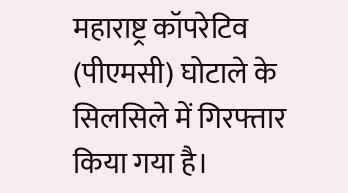महाराष्ट्र कॉपरेटिव (पीएमसी) घोटाले के सिलसिले में गिरफ्तार किया गया है।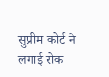सुप्रीम कोर्ट ने लगाई रोक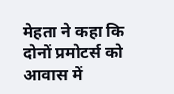मेहता ने कहा कि दोनों प्रमोटर्स को आवास में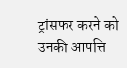ट्रांसफर करने को उनकी आपत्ति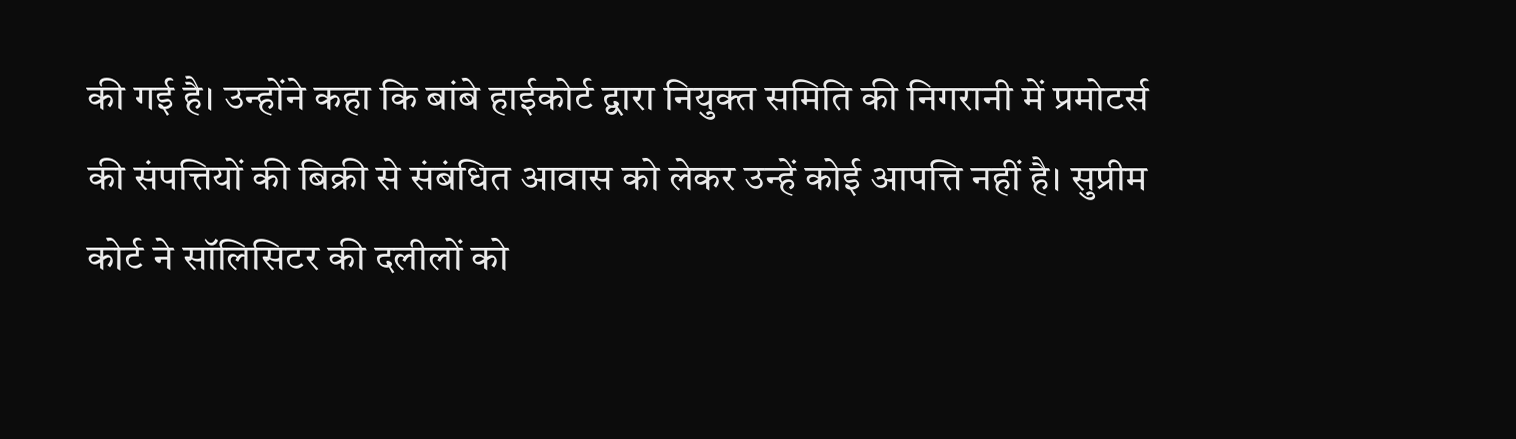की गई है। उन्होंने कहा कि बांबे हाईकोर्ट द्वारा नियुक्त समिति की निगरानी में प्रमोटर्स की संपत्तियों की बिक्री से संबंधित आवास को लेकर उन्हें कोई आपत्ति नहीं है। सुप्रीम कोर्ट ने सॉलिसिटर की दलीलों को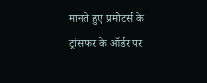मानते हुए प्रमोटर्स के ट्रांसफर के ऑर्डर पर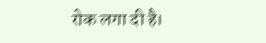रोक लगा दी है।